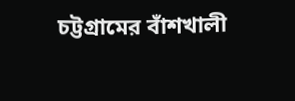চট্টগ্রামের বাঁশখালী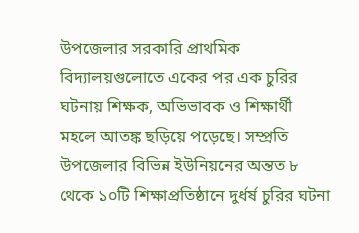উপজেলার সরকারি প্রাথমিক বিদ্যালয়গুলোতে একের পর এক চুরির ঘটনায় শিক্ষক, অভিভাবক ও শিক্ষার্থী মহলে আতঙ্ক ছড়িয়ে পড়েছে। সম্প্রতি উপজেলার বিভিন্ন ইউনিয়নের অন্তত ৮ থেকে ১০টি শিক্ষাপ্রতিষ্ঠানে দুর্ধর্ষ চুরির ঘটনা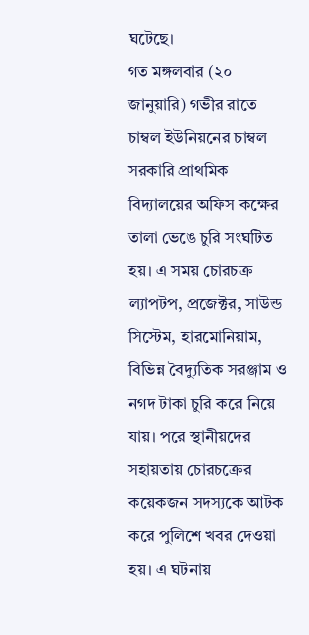ঘটেছে।
গত মঙ্গলবার (২০ জানুয়ারি) গভীর রাতে চাম্বল ইউনিয়নের চাম্বল সরকারি প্রাথমিক বিদ্যালয়ের অফিস কক্ষের তালা ভেঙে চুরি সংঘটিত হয়। এ সময় চোরচক্র ল্যাপটপ, প্রজেক্টর, সাউন্ড সিস্টেম, হারমোনিয়াম, বিভিন্ন বৈদ্যুতিক সরঞ্জাম ও নগদ টাকা চুরি করে নিয়ে যায়। পরে স্থানীয়দের সহায়তায় চোরচক্রের কয়েকজন সদস্যকে আটক করে পুলিশে খবর দেওয়া হয়। এ ঘটনায়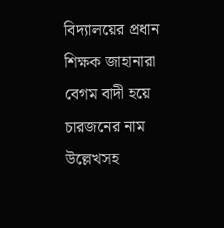বিদ্যালয়ের প্রধান শিক্ষক জাহানারা বেগম বাদী হয়ে চারজনের নাম উল্লেখসহ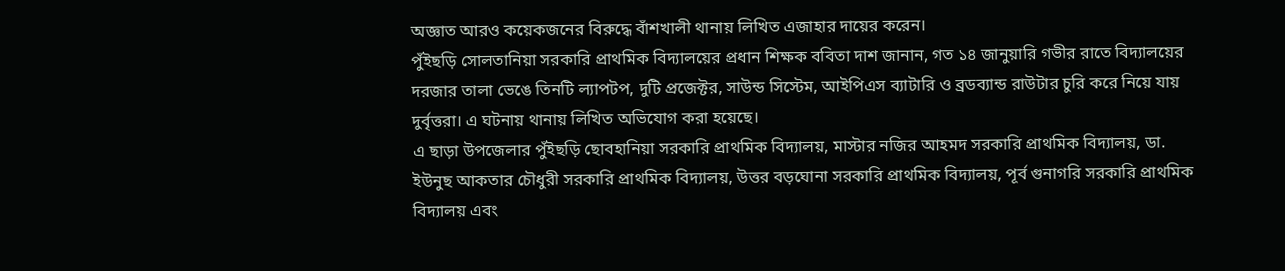অজ্ঞাত আরও কয়েকজনের বিরুদ্ধে বাঁশখালী থানায় লিখিত এজাহার দায়ের করেন।
পুঁইছড়ি সোলতানিয়া সরকারি প্রাথমিক বিদ্যালয়ের প্রধান শিক্ষক ববিতা দাশ জানান, গত ১৪ জানুয়ারি গভীর রাতে বিদ্যালয়ের দরজার তালা ভেঙে তিনটি ল্যাপটপ, দুটি প্রজেক্টর, সাউন্ড সিস্টেম, আইপিএস ব্যাটারি ও ব্রডব্যান্ড রাউটার চুরি করে নিয়ে যায় দুর্বৃত্তরা। এ ঘটনায় থানায় লিখিত অভিযোগ করা হয়েছে।
এ ছাড়া উপজেলার পুঁইছড়ি ছোবহানিয়া সরকারি প্রাথমিক বিদ্যালয়, মাস্টার নজির আহমদ সরকারি প্রাথমিক বিদ্যালয়, ডা. ইউনুছ আকতার চৌধুরী সরকারি প্রাথমিক বিদ্যালয়, উত্তর বড়ঘোনা সরকারি প্রাথমিক বিদ্যালয়, পূর্ব গুনাগরি সরকারি প্রাথমিক বিদ্যালয় এবং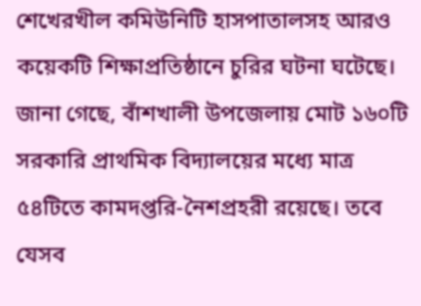শেখেরখীল কমিউনিটি হাসপাতালসহ আরও কয়েকটি শিক্ষাপ্রতিষ্ঠানে চুরির ঘটনা ঘটেছে।
জানা গেছে, বাঁশখালী উপজেলায় মোট ১৬০টি সরকারি প্রাথমিক বিদ্যালয়ের মধ্যে মাত্র ৫৪টিতে কামদপ্তরি-নৈশপ্রহরী রয়েছে। তবে যেসব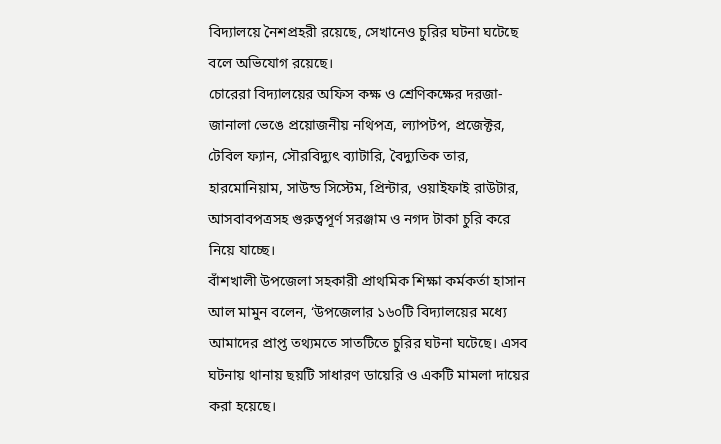বিদ্যালয়ে নৈশপ্রহরী রয়েছে, সেখানেও চুরির ঘটনা ঘটেছে বলে অভিযোগ রয়েছে।
চোরেরা বিদ্যালয়ের অফিস কক্ষ ও শ্রেণিকক্ষের দরজা-জানালা ভেঙে প্রয়োজনীয় নথিপত্র, ল্যাপটপ, প্রজেক্টর, টেবিল ফ্যান, সৌরবিদ্যুৎ ব্যাটারি, বৈদ্যুতিক তার, হারমোনিয়াম, সাউন্ড সিস্টেম, প্রিন্টার, ওয়াইফাই রাউটার, আসবাবপত্রসহ গুরুত্বপূর্ণ সরঞ্জাম ও নগদ টাকা চুরি করে নিয়ে যাচ্ছে।
বাঁশখালী উপজেলা সহকারী প্রাথমিক শিক্ষা কর্মকর্তা হাসান আল মামুন বলেন, ‘উপজেলার ১৬০টি বিদ্যালয়ের মধ্যে আমাদের প্রাপ্ত তথ্যমতে সাতটিতে চুরির ঘটনা ঘটেছে। এসব ঘটনায় থানায় ছয়টি সাধারণ ডায়েরি ও একটি মামলা দায়ের করা হয়েছে।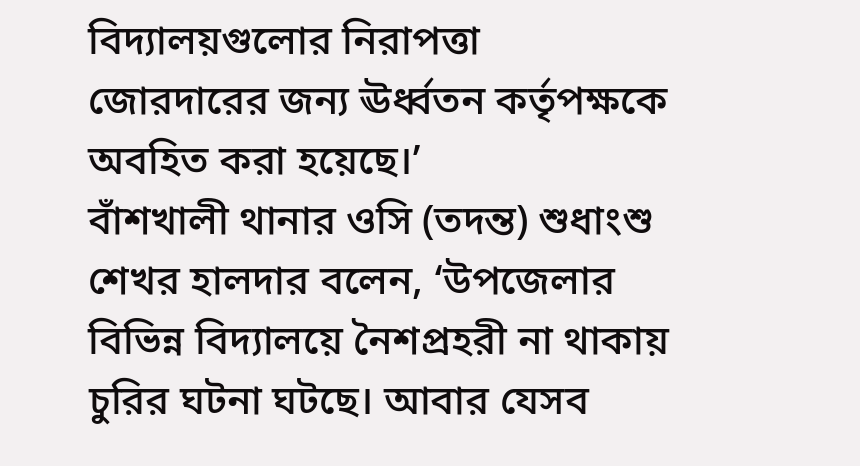বিদ্যালয়গুলোর নিরাপত্তা জোরদারের জন্য ঊর্ধ্বতন কর্তৃপক্ষকে অবহিত করা হয়েছে।’
বাঁশখালী থানার ওসি (তদন্ত) শুধাংশু শেখর হালদার বলেন, ‘উপজেলার বিভিন্ন বিদ্যালয়ে নৈশপ্রহরী না থাকায় চুরির ঘটনা ঘটছে। আবার যেসব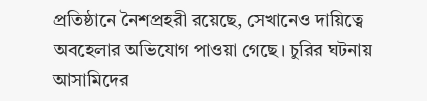প্রতিষ্ঠানে নৈশপ্রহরী রয়েছে, সেখানেও দায়িত্বে অবহেলার অভিযোগ পাওয়া গেছে। চুরির ঘটনায় আসামিদের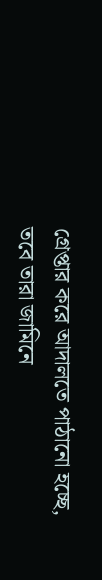গ্রেপ্তার করে আদালতে পাঠানো হচ্ছে, তবে তারা জামিনে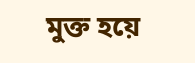মুক্ত হয়ে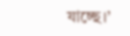যাচ্ছে।’